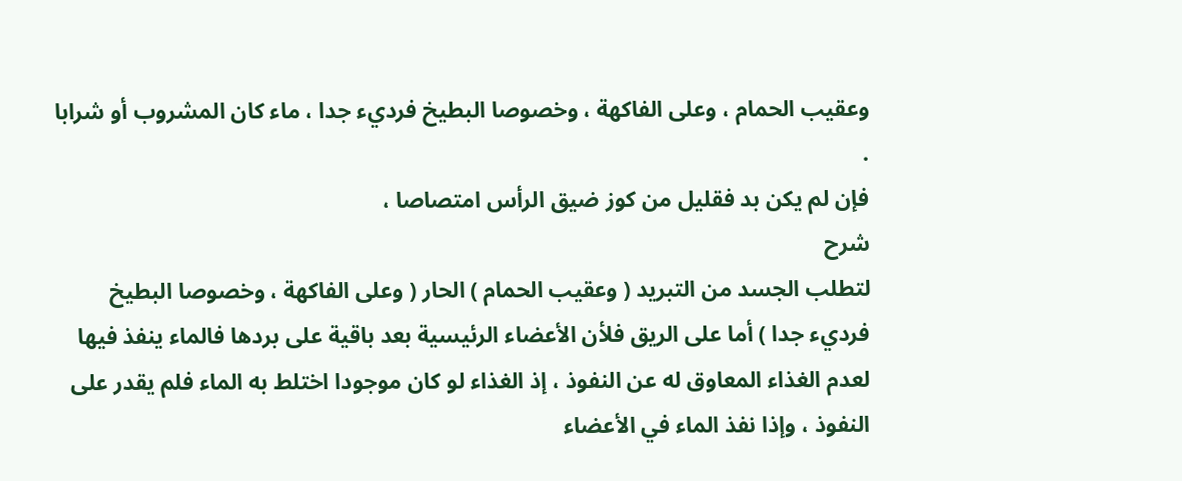وعقيب الحمام ، وعلى الفاكهة ، وخصوصا البطيخ فرديء جدا ، ماء كان المشروب أو شرابا .
فإن لم يكن بد فقليل من كوز ضيق الرأس امتصاصا ،
شرح
لتطلب الجسد من التبريد ( وعقيب الحمام ) الحار ( وعلى الفاكهة ، وخصوصا البطيخ فرديء جدا ) أما على الريق فلأن الأعضاء الرئيسية بعد باقية على بردها فالماء ينفذ فيها لعدم الغذاء المعاوق له عن النفوذ ، إذ الغذاء لو كان موجودا اختلط به الماء فلم يقدر على النفوذ ، وإذا نفذ الماء في الأعضاء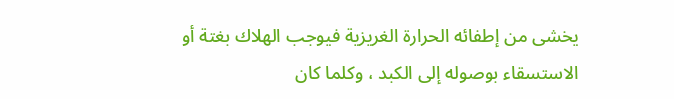يخشى من إطفائه الحرارة الغريزية فيوجب الهلاك بغتة أو الاستسقاء بوصوله إلى الكبد ، وكلما كان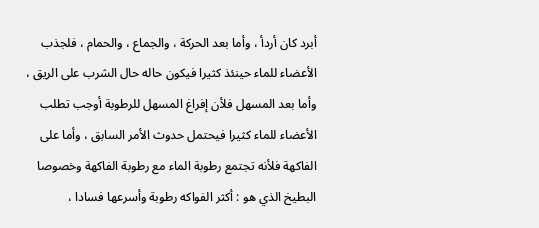أبرد كان أردأ ، وأما بعد الحركة ، والجماع ، والحمام ، فلجذب الأعضاء للماء حينئذ كثيرا فيكون حاله حال الشرب على الريق ، وأما بعد المسهل فلأن إفراغ المسهل للرطوبة أوجب تطلب الأعضاء للماء كثيرا فيحتمل حدوث الأمر السابق ، وأما على الفاكهة فلأنه تجتمع رطوبة الماء مع رطوبة الفاكهة وخصوصا البطيخ الذي هو : أكثر الفواكه رطوبة وأسرعها فسادا ،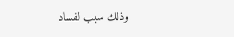وذلك سبب لفساد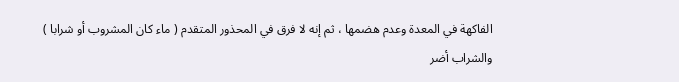الفاكهة في المعدة وعدم هضمها ، ثم إنه لا فرق في المحذور المتقدم ( ماء كان المشروب أو شرابا ) والشراب أضر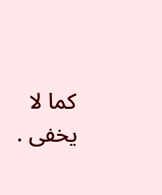كما لا يخفى .